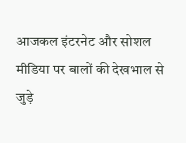आजकल इंटरनेट और सोशल मीडिया पर बालों की देखभाल से जुड़े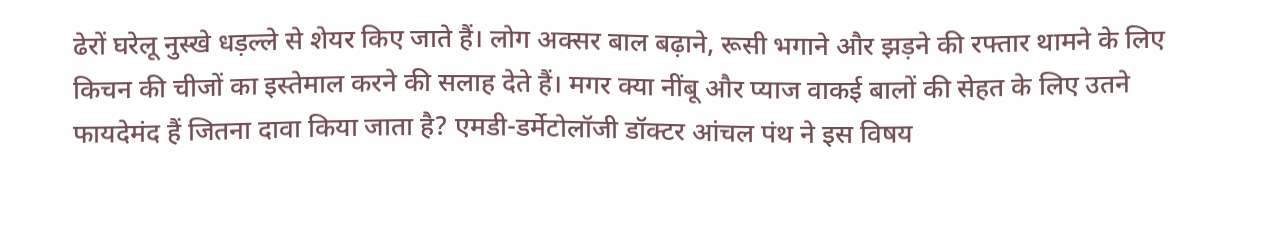ढेरों घरेलू नुस्खे धड़ल्ले से शेयर किए जाते हैं। लोग अक्सर बाल बढ़ाने, रूसी भगाने और झड़ने की रफ्तार थामने के लिए किचन की चीजों का इस्तेमाल करने की सलाह देते हैं। मगर क्या नींबू और प्याज वाकई बालों की सेहत के लिए उतने फायदेमंद हैं जितना दावा किया जाता है? एमडी-डर्मेटोलॉजी डॉक्टर आंचल पंथ ने इस विषय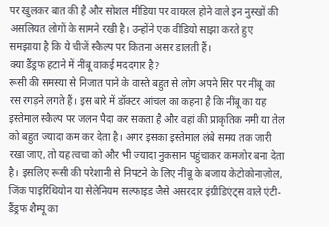पर खुलकर बात की है और सोशल मीडिया पर वायरल होने वाले इन नुस्खों की असलियत लोगों के सामने रखी है। उन्होंने एक वीडियो साझा करते हुए समझाया है कि ये चीजें स्कैल्प पर कितना असर डालती हैं।
क्या डैंड्रफ हटाने में नींबू वाकई मददगार है?
रूसी की समस्या से निजात पाने के वास्ते बहुत से लोग अपने सिर पर नींबू का रस रगड़ने लगते हैं। इस बारे में डॉक्टर आंचल का कहना है कि नींबू का यह इस्तेमाल स्कैल्प पर जलन पैदा कर सकता है और वहां की प्राकृतिक नमी या तेल को बहुत ज्यादा कम कर देता है। अगर इसका इस्तेमाल लंबे समय तक जारी रखा जाए, तो यह त्वचा को और भी ज्यादा नुकसान पहुंचाकर कमजोर बना देता है। इसलिए रूसी की परेशानी से निपटने के लिए नींबू के बजाय केटोकोनाज़ोल, जिंक पाइरिथियोन या सेलेनियम सल्फाइड जैसे असरदार इंग्रीडिएंट्स वाले एंटी-डैंड्रफ शैम्पू का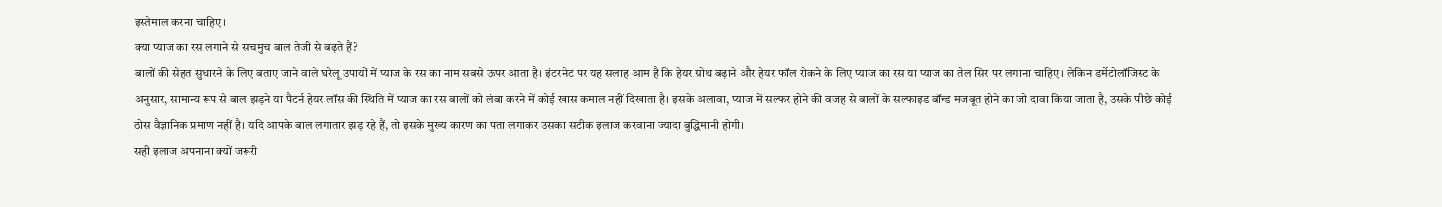इस्तेमाल करना चाहिए।
क्या प्याज का रस लगाने से सचमुच बाल तेजी से बढ़ते हैं?
बालों की सेहत सुधारने के लिए बताए जाने वाले घरेलू उपायों में प्याज के रस का नाम सबसे ऊपर आता है। इंटरनेट पर यह सलाह आम है कि हेयर ग्रोथ बढ़ाने और हेयर फॉल रोकने के लिए प्याज का रस या प्याज का तेल सिर पर लगाना चाहिए। लेकिन डर्मेटोलॉजिस्ट के अनुसार, सामान्य रूप से बाल झड़ने या पैटर्न हेयर लॉस की स्थिति में प्याज का रस बालों को लंबा करने में कोई खास कमाल नहीं दिखाता है। इसके अलावा, प्याज में सल्फर होने की वजह से बालों के सल्फाइड बॉन्ड मजबूत होने का जो दावा किया जाता है, उसके पीछे कोई ठोस वैज्ञानिक प्रमाण नहीं है। यदि आपके बाल लगातार झड़ रहे हैं, तो इसके मुख्य कारण का पता लगाकर उसका सटीक इलाज करवाना ज्यादा बुद्धिमानी होगी।
सही इलाज अपनाना क्यों जरूरी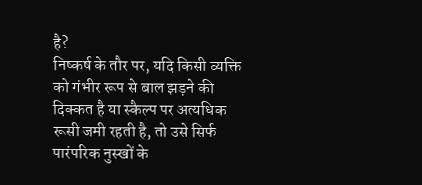है?
निष्कर्ष के तौर पर, यदि किसी व्यक्ति को गंभीर रूप से बाल झड़ने की दिक्कत है या स्कैल्प पर अत्यधिक रूसी जमी रहती है, तो उसे सिर्फ पारंपरिक नुस्खों के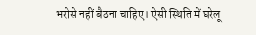भरोसे नहीं बैठना चाहिए। ऐसी स्थिति में घरेलू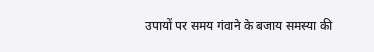उपायों पर समय गंवाने के बजाय समस्या की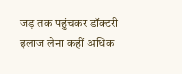जड़ तक पहुंचकर डॉक्टरी इलाज लेना कहीं अधिक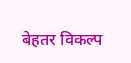बेहतर विकल्प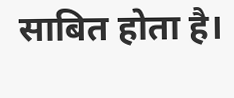साबित होता है।